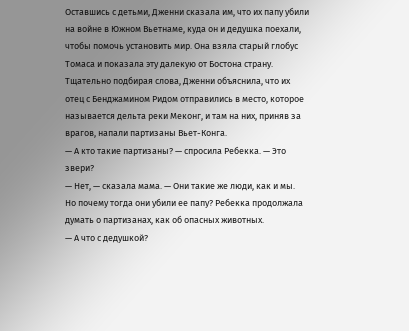Оставшись с детьми, Дженни сказала им, что их папу убили на войне в Южном Вьетнаме, куда он и дедушка поехали, чтобы помочь установить мир. Она взяла старый глобус Томаса и показала эту далекую от Бостона страну. Тщательно подбирая слова, Дженни объяснила, что их отец с Бенджамином Ридом отправились в место, которое называется дельта реки Меконг, и там на них, приняв за врагов, напали партизаны Вьет-Конга.
— А кто такие партизаны? — спросила Ребекка. — Это звери?
— Нет, — сказала мама. — Они такие же люди, как и мы.
Но почему тогда они убили ее папу? Ребекка продолжала думать о партизанах, как об опасных животных.
— А что с дедушкой?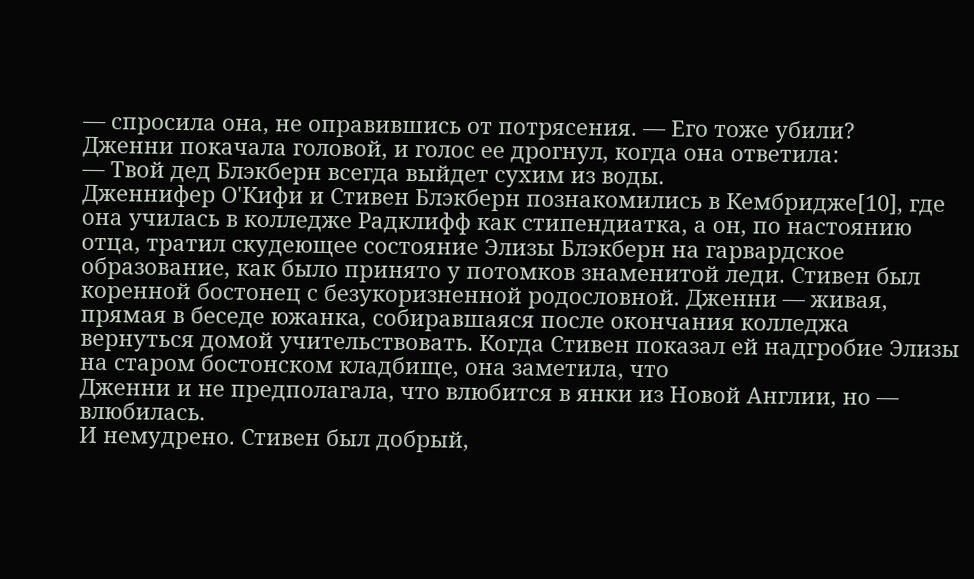— спросила она, не оправившись от потрясения. — Его тоже убили?
Дженни покачала головой, и голос ее дрогнул, когда она ответила:
— Твой дед Блэкберн всегда выйдет сухим из воды.
Дженнифер О'Кифи и Стивен Блэкберн познакомились в Кембридже[10], где она училась в колледже Радклифф как стипендиатка, а он, по настоянию отца, тратил скудеющее состояние Элизы Блэкберн на гарвардское образование, как было принято у потомков знаменитой леди. Стивен был коренной бостонец с безукоризненной родословной. Дженни — живая, прямая в беседе южанка, собиравшаяся после окончания колледжа вернуться домой учительствовать. Когда Стивен показал ей надгробие Элизы на старом бостонском кладбище, она заметила, что
Дженни и не предполагала, что влюбится в янки из Новой Англии, но — влюбилась.
И немудрено. Стивен был добрый,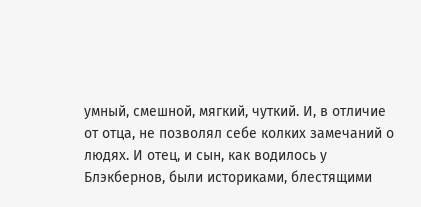умный, смешной, мягкий, чуткий. И, в отличие от отца, не позволял себе колких замечаний о людях. И отец, и сын, как водилось у Блэкбернов, были историками, блестящими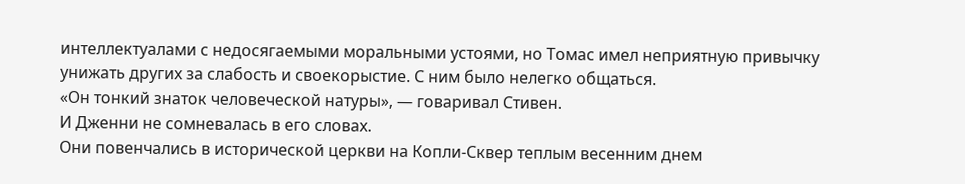интеллектуалами с недосягаемыми моральными устоями, но Томас имел неприятную привычку унижать других за слабость и своекорыстие. С ним было нелегко общаться.
«Он тонкий знаток человеческой натуры», — говаривал Стивен.
И Дженни не сомневалась в его словах.
Они повенчались в исторической церкви на Копли-Сквер теплым весенним днем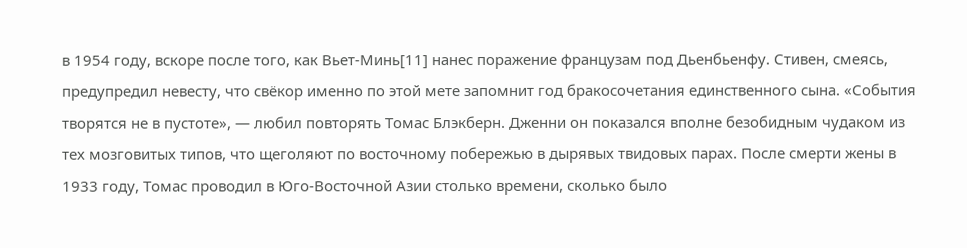в 1954 году, вскоре после того, как Вьет-Минь[11] нанес поражение французам под Дьенбьенфу. Стивен, смеясь, предупредил невесту, что свёкор именно по этой мете запомнит год бракосочетания единственного сына. «События творятся не в пустоте», — любил повторять Томас Блэкберн. Дженни он показался вполне безобидным чудаком из тех мозговитых типов, что щеголяют по восточному побережью в дырявых твидовых парах. После смерти жены в 1933 году, Томас проводил в Юго-Восточной Азии столько времени, сколько было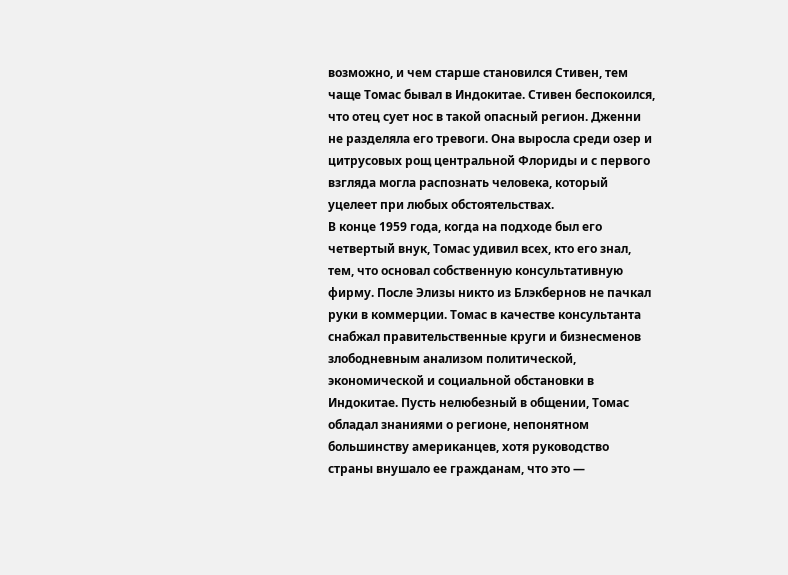возможно, и чем старше становился Стивен, тем чаще Томас бывал в Индокитае. Стивен беспокоился, что отец сует нос в такой опасный регион. Дженни не разделяла его тревоги. Она выросла среди озер и цитрусовых рощ центральной Флориды и с первого взгляда могла распознать человека, который уцелеет при любых обстоятельствах.
В конце 1959 года, когда на подходе был его четвертый внук, Томас удивил всех, кто его знал, тем, что основал собственную консультативную фирму. После Элизы никто из Блэкбернов не пачкал руки в коммерции. Томас в качестве консультанта снабжал правительственные круги и бизнесменов злободневным анализом политической, экономической и социальной обстановки в Индокитае. Пусть нелюбезный в общении, Томас обладал знаниями о регионе, непонятном большинству американцев, хотя руководство страны внушало ее гражданам, что это —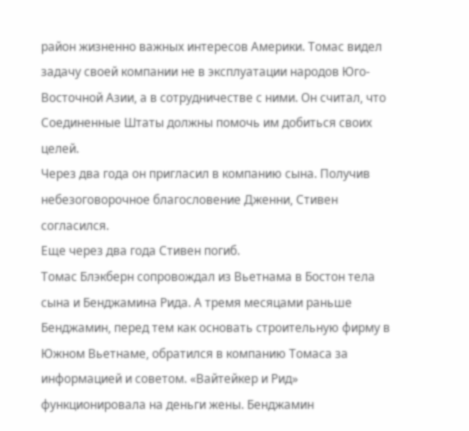район жизненно важных интересов Америки. Томас видел задачу своей компании не в эксплуатации народов Юго-Восточной Азии, а в сотрудничестве с ними. Он считал, что Соединенные Штаты должны помочь им добиться своих целей.
Через два года он пригласил в компанию сына. Получив небезоговорочное благословение Дженни, Стивен согласился.
Еще через два года Стивен погиб.
Томас Блэкберн сопровождал из Вьетнама в Бостон тела сына и Бенджамина Рида. А тремя месяцами раньше Бенджамин, перед тем как основать строительную фирму в Южном Вьетнаме, обратился в компанию Томаса за информацией и советом. «Вайтейкер и Рид» функционировала на деньги жены. Бенджамин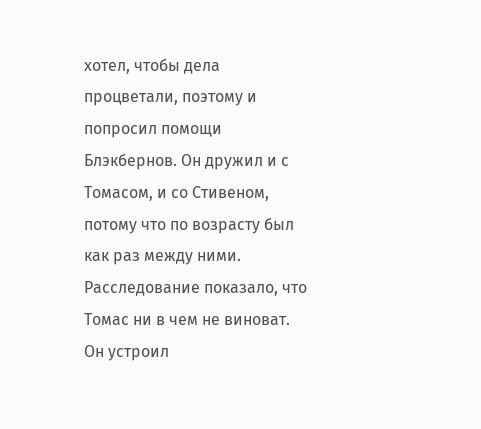хотел, чтобы дела процветали, поэтому и попросил помощи Блэкбернов. Он дружил и с Томасом, и со Стивеном, потому что по возрасту был как раз между ними.
Расследование показало, что Томас ни в чем не виноват. Он устроил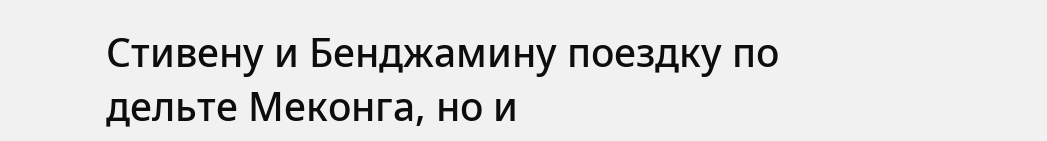Стивену и Бенджамину поездку по дельте Меконга, но и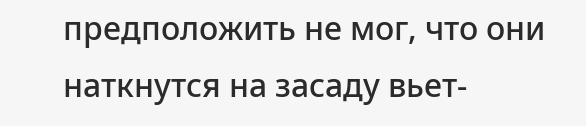предположить не мог, что они наткнутся на засаду вьет-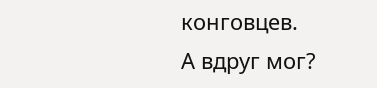конговцев.
А вдруг мог?